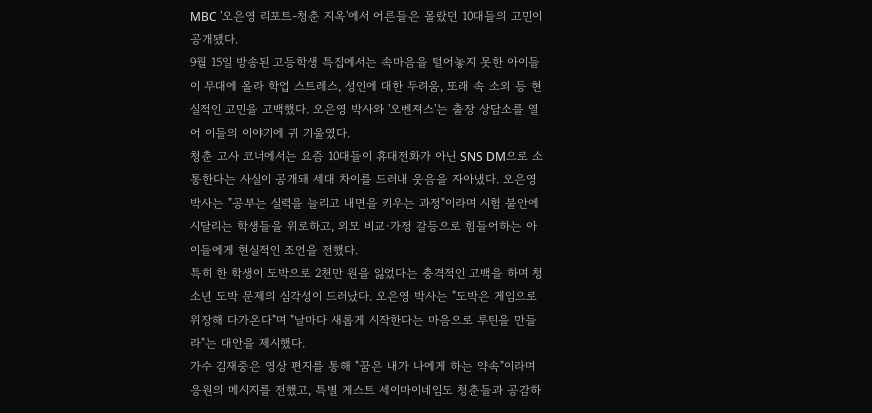MBC '오은영 리포트-청춘 지옥'에서 어른들은 몰랐던 10대들의 고민이 공개됐다.
9월 15일 방송된 고등학생 특집에서는 속마음을 털어놓지 못한 아이들이 무대에 올라 학업 스트레스, 성인에 대한 두려움, 또래 속 소외 등 현실적인 고민을 고백했다. 오은영 박사와 '오벤져스'는 출장 상담소를 열어 이들의 이야기에 귀 기울였다.
청춘 고사 코너에서는 요즘 10대들이 휴대전화가 아닌 SNS DM으로 소통한다는 사실이 공개돼 세대 차이를 드러내 웃음을 자아냈다. 오은영 박사는 "공부는 실력을 늘리고 내면을 키우는 과정"이라며 시험 불안에 시달리는 학생들을 위로하고, 외모 비교·가정 갈등으로 힘들어하는 아이들에게 현실적인 조언을 전했다.
특히 한 학생이 도박으로 2천만 원을 잃었다는 충격적인 고백을 하며 청소년 도박 문제의 심각성이 드러났다. 오은영 박사는 "도박은 게임으로 위장해 다가온다"며 "날마다 새롭게 시작한다는 마음으로 루틴을 만들라"는 대안을 제시했다.
가수 김재중은 영상 편지를 통해 "꿈은 내가 나에게 하는 약속"이라며 응원의 메시지를 전했고, 특별 게스트 세이마이네임도 청춘들과 공감하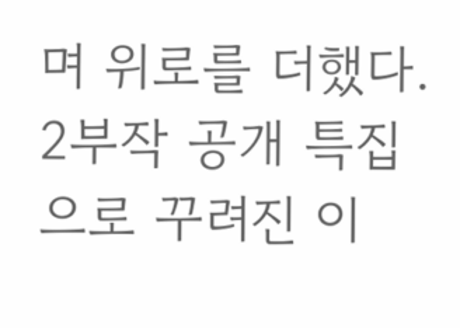며 위로를 더했다.
2부작 공개 특집으로 꾸려진 이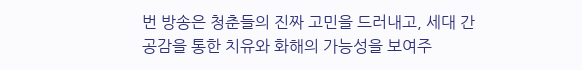번 방송은 청춘들의 진짜 고민을 드러내고, 세대 간 공감을 통한 치유와 화해의 가능성을 보여주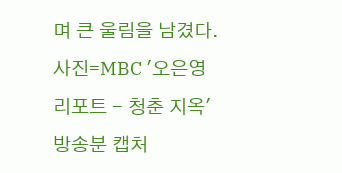며 큰 울림을 남겼다.
사진=MBC '오은영 리포트 - 청춘 지옥' 방송분 캡처